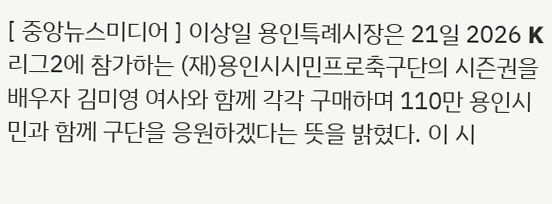[ 중앙뉴스미디어 ] 이상일 용인특례시장은 21일 2026 K리그2에 참가하는 (재)용인시시민프로축구단의 시즌권을 배우자 김미영 여사와 함께 각각 구매하며 110만 용인시민과 함께 구단을 응원하겠다는 뜻을 밝혔다. 이 시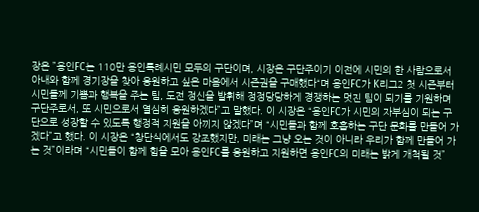장은 ”용인FC는 110만 용인특례시민 모두의 구단이며, 시장은 구단주이기 이전에 시민의 한 사람으로서 아내와 함께 경기장을 찾아 응원하고 싶은 마음에서 시즌권을 구매했다“며 용인FC가 K리그2 첫 시즌부터 시민들께 기쁨과 행복을 주는 팀, 도전 정신을 발휘해 정정당당하게 경쟁하는 멋진 팀이 되기를 기원하며 구단주로서, 또 시민으로서 열심히 응원하겠다”고 말했다. 이 시장은 “용인FC가 시민의 자부심이 되는 구단으로 성장할 수 있도록 행정적 지원을 아끼지 않겠다”며 “시민들과 함께 호흡하는 구단 문화를 만들어 가겠다”고 했다. 이 시장은 “창단식에서도 강조했지만, 미래는 그냥 오는 것이 아니라 우리가 함께 만들어 가는 것”이라며 “시민들이 함께 힘을 모아 용인FC를 응원하고 지원하면 용인FC의 미래는 밝게 개척될 것”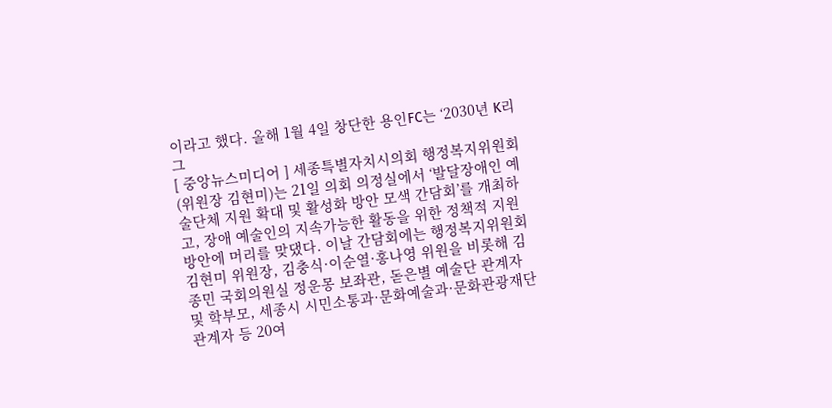이라고 했다. 올해 1월 4일 창단한 용인FC는 ‘2030년 K리그
[ 중앙뉴스미디어 ] 세종특별자치시의회 행정복지위원회(위원장 김현미)는 21일 의회 의정실에서 ‘발달장애인 예술단체 지원 확대 및 활성화 방안 모색 간담회’를 개최하고, 장애 예술인의 지속가능한 활동을 위한 정책적 지원 방안에 머리를 맞댔다. 이날 간담회에는 행정복지위원회 김현미 위원장, 김충식·이순열·홍나영 위원을 비롯해 김종민 국회의원실 정운몽 보좌관, 돋은별 예술단 관계자 및 학부모, 세종시 시민소통과·문화예술과·문화관광재단 관계자 등 20여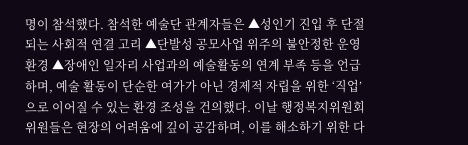명이 참석했다. 참석한 예술단 관계자들은 ▲성인기 진입 후 단절되는 사회적 연결 고리 ▲단발성 공모사업 위주의 불안정한 운영 환경 ▲장애인 일자리 사업과의 예술활동의 연계 부족 등을 언급하며, 예술 활동이 단순한 여가가 아닌 경제적 자립을 위한 ‘직업’으로 이어질 수 있는 환경 조성을 건의했다. 이날 행정복지위원회 위원들은 현장의 어려움에 깊이 공감하며, 이를 해소하기 위한 다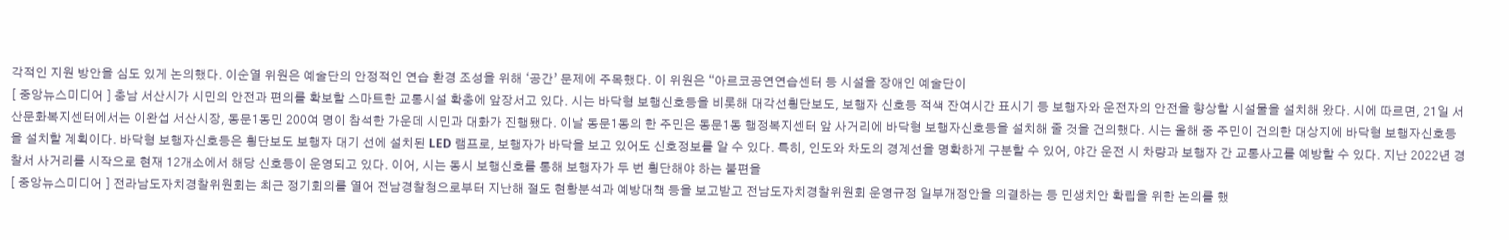각적인 지원 방안을 심도 있게 논의했다. 이순열 위원은 예술단의 안정적인 연습 환경 조성을 위해 ‘공간’ 문제에 주목했다. 이 위원은 “아르코공연연습센터 등 시설을 장애인 예술단이
[ 중앙뉴스미디어 ] 충남 서산시가 시민의 안전과 편의를 확보할 스마트한 교통시설 확충에 앞장서고 있다. 시는 바닥형 보행신호등을 비롯해 대각선횡단보도, 보행자 신호등 적색 잔여시간 표시기 등 보행자와 운전자의 안전을 향상할 시설물을 설치해 왔다. 시에 따르면, 21일 서산문화복지센터에서는 이완섭 서산시장, 동문1동민 200여 명이 참석한 가운데 시민과 대화가 진행됐다. 이날 동문1동의 한 주민은 동문1동 행정복지센터 앞 사거리에 바닥형 보행자신호등을 설치해 줄 것을 건의했다. 시는 올해 중 주민이 건의한 대상지에 바닥형 보행자신호등을 설치할 계획이다. 바닥형 보행자신호등은 횡단보도 보행자 대기 선에 설치된 LED 램프로, 보행자가 바닥을 보고 있어도 신호정보를 알 수 있다. 특히, 인도와 차도의 경계선을 명확하게 구분할 수 있어, 야간 운전 시 차량과 보행자 간 교통사고를 예방할 수 있다. 지난 2022년 경찰서 사거리를 시작으로 현재 12개소에서 해당 신호등이 운영되고 있다. 이어, 시는 동시 보행신호를 통해 보행자가 두 번 횡단해야 하는 불편을
[ 중앙뉴스미디어 ] 전라남도자치경찰위원회는 최근 정기회의를 열어 전남경찰청으로부터 지난해 절도 현황분석과 예방대책 등을 보고받고 전남도자치경찰위원회 운영규정 일부개정안을 의결하는 등 민생치안 확립을 위한 논의를 했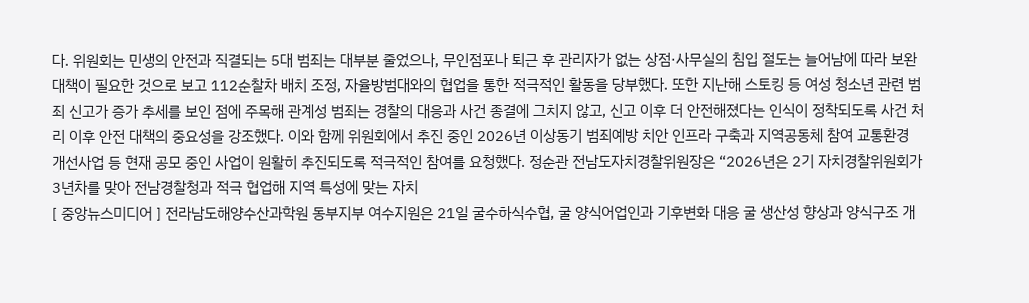다. 위원회는 민생의 안전과 직결되는 5대 범죄는 대부분 줄었으나, 무인점포나 퇴근 후 관리자가 없는 상점·사무실의 침입 절도는 늘어남에 따라 보완 대책이 필요한 것으로 보고 112순찰차 배치 조정, 자율방범대와의 협업을 통한 적극적인 활동을 당부했다. 또한 지난해 스토킹 등 여성 청소년 관련 범죄 신고가 증가 추세를 보인 점에 주목해 관계성 범죄는 경찰의 대응과 사건 종결에 그치지 않고, 신고 이후 더 안전해졌다는 인식이 정착되도록 사건 처리 이후 안전 대책의 중요성을 강조했다. 이와 함께 위원회에서 추진 중인 2026년 이상동기 범죄예방 치안 인프라 구축과 지역공동체 참여 교통환경 개선사업 등 현재 공모 중인 사업이 원활히 추진되도록 적극적인 참여를 요청했다. 정순관 전남도자치경찰위원장은 “2026년은 2기 자치경찰위원회가 3년차를 맞아 전남경찰청과 적극 협업해 지역 특성에 맞는 자치
[ 중앙뉴스미디어 ] 전라남도해양수산과학원 동부지부 여수지원은 21일 굴수하식수협, 굴 양식어업인과 기후변화 대응 굴 생산성 향상과 양식구조 개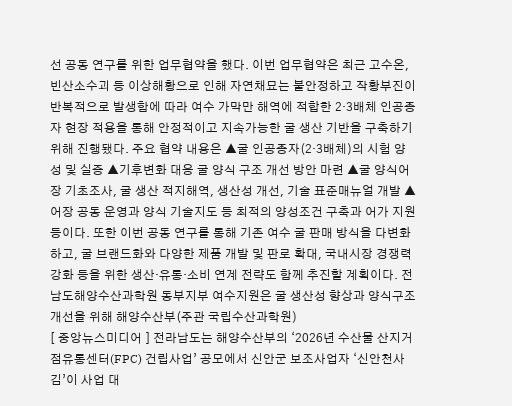선 공동 연구를 위한 업무협약을 했다. 이번 업무협약은 최근 고수온, 빈산소수괴 등 이상해황으로 인해 자연채묘는 불안정하고 작황부진이 반복적으로 발생함에 따라 여수 가막만 해역에 적합한 2·3배체 인공종자 현장 적용을 통해 안정적이고 지속가능한 굴 생산 기반을 구축하기 위해 진행됐다. 주요 협약 내용은 ▲굴 인공종자(2·3배체)의 시험 양성 및 실증 ▲기후변화 대응 굴 양식 구조 개선 방안 마련 ▲굴 양식어장 기초조사, 굴 생산 적지해역, 생산성 개선, 기술 표준매뉴얼 개발 ▲어장 공동 운영과 양식 기술지도 등 최적의 양성조건 구축과 어가 지원 등이다. 또한 이번 공동 연구를 통해 기존 여수 굴 판매 방식을 다변화하고, 굴 브랜드화와 다양한 제품 개발 및 판로 확대, 국내시장 경쟁력 강화 등을 위한 생산·유통·소비 연계 전략도 함께 추진할 계획이다. 전남도해양수산과학원 동부지부 여수지원은 굴 생산성 향상과 양식구조 개선을 위해 해양수산부(주관 국립수산과학원)
[ 중앙뉴스미디어 ] 전라남도는 해양수산부의 ‘2026년 수산물 산지거점유통센터(FPC) 건립사업’ 공모에서 신안군 보조사업자 ‘신안천사김’이 사업 대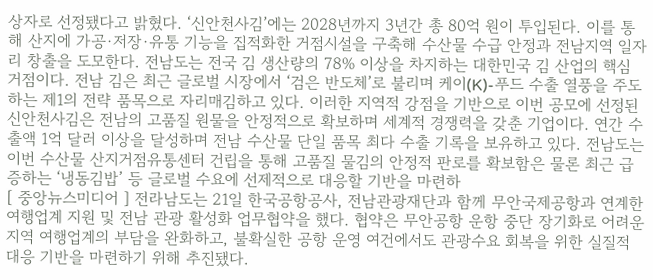상자로 선정됐다고 밝혔다. ‘신안천사김’에는 2028년까지 3년간 총 80억 원이 투입된다. 이를 통해 산지에 가공·저장·유통 기능을 집적화한 거점시설을 구축해 수산물 수급 안정과 전남지역 일자리 창출을 도모한다. 전남도는 전국 김 생산량의 78% 이상을 차지하는 대한민국 김 산업의 핵심 거점이다. 전남 김은 최근 글로벌 시장에서 ‘검은 반도체’로 불리며 케이(K)-푸드 수출 열풍을 주도하는 제1의 전략 품목으로 자리매김하고 있다. 이러한 지역적 강점을 기반으로 이번 공모에 선정된 신안천사김은 전남의 고품질 원물을 안정적으로 확보하며 세계적 경쟁력을 갖춘 기업이다. 연간 수출액 1억 달러 이상을 달성하며 전남 수산물 단일 품목 최다 수출 기록을 보유하고 있다. 전남도는 이번 수산물 산지거점유통센터 건립을 통해 고품질 물김의 안정적 판로를 확보함은 물론 최근 급증하는 ‘냉동김밥’ 등 글로벌 수요에 선제적으로 대응할 기반을 마련하
[ 중앙뉴스미디어 ] 전라남도는 21일 한국공항공사, 전남관광재단과 함께 무안국제공항과 연계한 여행업계 지원 및 전남 관광 활성화 업무협약을 했다. 협약은 무안공항 운항 중단 장기화로 어려운 지역 여행업계의 부담을 완화하고, 불확실한 공항 운영 여건에서도 관광수요 회복을 위한 실질적 대응 기반을 마련하기 위해 추진됐다.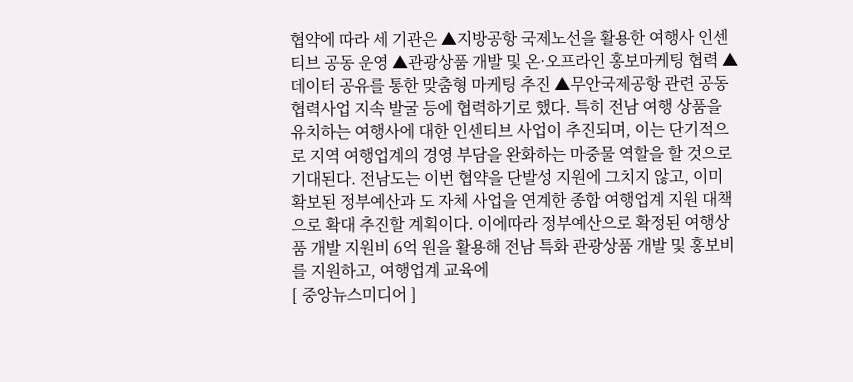협약에 따라 세 기관은 ▲지방공항 국제노선을 활용한 여행사 인센티브 공동 운영 ▲관광상품 개발 및 온·오프라인 홍보마케팅 협력 ▲데이터 공유를 통한 맞춤형 마케팅 추진 ▲무안국제공항 관련 공동 협력사업 지속 발굴 등에 협력하기로 했다. 특히 전남 여행 상품을 유치하는 여행사에 대한 인센티브 사업이 추진되며, 이는 단기적으로 지역 여행업계의 경영 부담을 완화하는 마중물 역할을 할 것으로 기대된다. 전남도는 이번 협약을 단발성 지원에 그치지 않고, 이미 확보된 정부예산과 도 자체 사업을 연계한 종합 여행업계 지원 대책으로 확대 추진할 계획이다. 이에따라 정부예산으로 확정된 여행상품 개발 지원비 6억 원을 활용해 전남 특화 관광상품 개발 및 홍보비를 지원하고, 여행업계 교육에
[ 중앙뉴스미디어 ]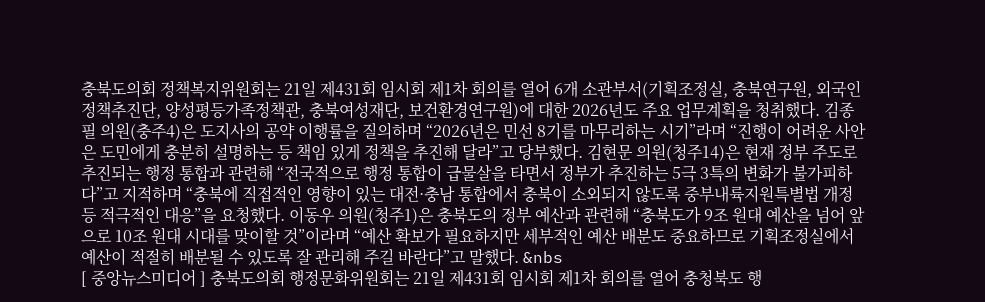충북도의회 정책복지위원회는 21일 제431회 임시회 제1차 회의를 열어 6개 소관부서(기획조정실, 충북연구원, 외국인정책추진단, 양성평등가족정책관, 충북여성재단, 보건환경연구원)에 대한 2026년도 주요 업무계획을 청취했다. 김종필 의원(충주4)은 도지사의 공약 이행률을 질의하며 “2026년은 민선 8기를 마무리하는 시기”라며 “진행이 어려운 사안은 도민에게 충분히 설명하는 등 책임 있게 정책을 추진해 달라”고 당부했다. 김현문 의원(청주14)은 현재 정부 주도로 추진되는 행정 통합과 관련해 “전국적으로 행정 통합이 급물살을 타면서 정부가 추진하는 5극 3특의 변화가 불가피하다”고 지적하며 “충북에 직접적인 영향이 있는 대전·충남 통합에서 충북이 소외되지 않도록 중부내륙지원특별법 개정 등 적극적인 대응”을 요청했다. 이동우 의원(청주1)은 충북도의 정부 예산과 관련해 “충북도가 9조 원대 예산을 넘어 앞으로 10조 원대 시대를 맞이할 것”이라며 “예산 확보가 필요하지만 세부적인 예산 배분도 중요하므로 기획조정실에서 예산이 적절히 배분될 수 있도록 잘 관리해 주길 바란다”고 말했다. &nbs
[ 중앙뉴스미디어 ] 충북도의회 행정문화위원회는 21일 제431회 임시회 제1차 회의를 열어 충청북도 행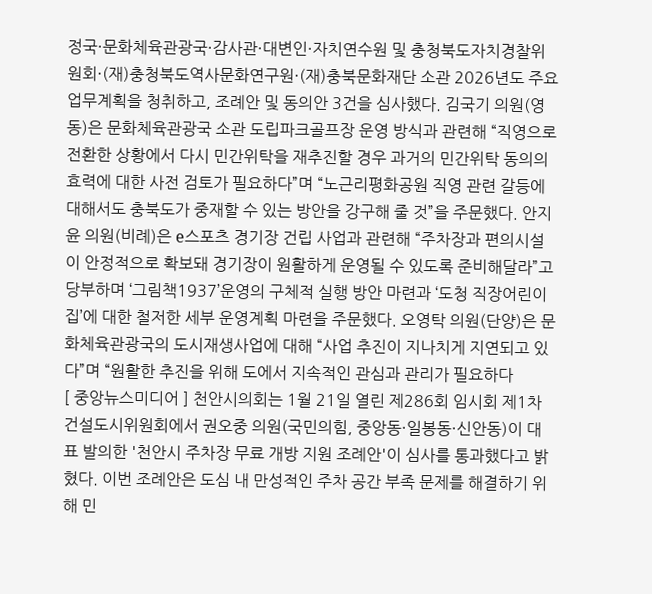정국·문화체육관광국·감사관·대변인·자치연수원 및 충청북도자치경찰위원회·(재)충청북도역사문화연구원·(재)충북문화재단 소관 2026년도 주요 업무계획을 청취하고, 조례안 및 동의안 3건을 심사했다. 김국기 의원(영동)은 문화체육관광국 소관 도립파크골프장 운영 방식과 관련해 “직영으로 전환한 상황에서 다시 민간위탁을 재추진할 경우 과거의 민간위탁 동의의 효력에 대한 사전 검토가 필요하다”며 “노근리평화공원 직영 관련 갈등에 대해서도 충북도가 중재할 수 있는 방안을 강구해 줄 것”을 주문했다. 안지윤 의원(비례)은 e스포츠 경기장 건립 사업과 관련해 “주차장과 편의시설이 안정적으로 확보돼 경기장이 원활하게 운영될 수 있도록 준비해달라”고 당부하며 ‘그림책1937’운영의 구체적 실행 방안 마련과 ‘도청 직장어린이집’에 대한 철저한 세부 운영계획 마련을 주문했다. 오영탁 의원(단양)은 문화체육관광국의 도시재생사업에 대해 “사업 추진이 지나치게 지연되고 있다”며 “원활한 추진을 위해 도에서 지속적인 관심과 관리가 필요하다
[ 중앙뉴스미디어 ] 천안시의회는 1월 21일 열린 제286회 임시회 제1차 건설도시위원회에서 권오중 의원(국민의힘, 중앙동·일봉동·신안동)이 대표 발의한 '천안시 주차장 무료 개방 지원 조례안'이 심사를 통과했다고 밝혔다. 이번 조례안은 도심 내 만성적인 주차 공간 부족 문제를 해결하기 위해 민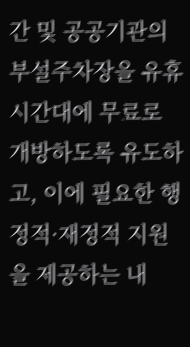간 및 공공기관의 부설주차장을 유휴 시간대에 무료로 개방하도록 유도하고, 이에 필요한 행정적·재정적 지원을 제공하는 내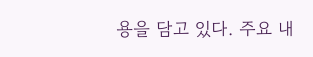용을 담고 있다. 주요 내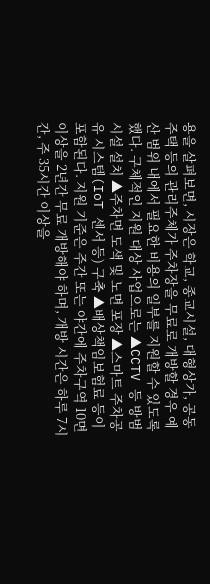용을 살펴보면, 시장은 학교, 종교시설, 대형상가, 공동주택 등의 관리주체가 주차장을 무료로 개방할 경우 예산 범위 내에서 필요한 비용의 일부를 지원할 수 있도록 했다. 구체적인 지원 대상 사업으로는 ▲CCTV 등 방범시설 설치 ▲주차면 도색 및 노면 포장 ▲스마트 주차공유 시스템(IoT 센서 등) 구축 ▲배상책임보험료 등이 포함된다. 지원 기준은 주간 또는 야간에 주차구역 10면 이상을 2년간 무료 개방해야 하며, 개방 시간은 하루 7시간, 주 35시간 이상을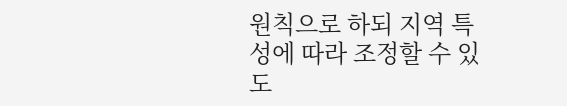원칙으로 하되 지역 특성에 따라 조정할 수 있도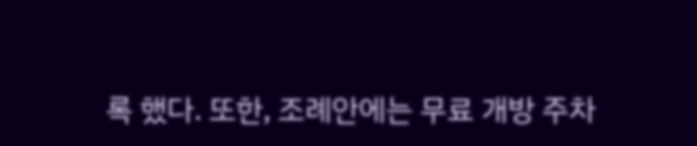록 했다. 또한, 조례안에는 무료 개방 주차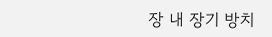장 내 장기 방치